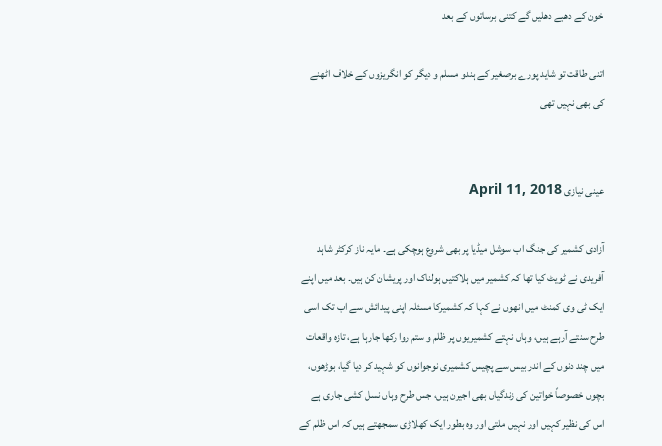خون کے دھبے دھلیں گے کتنی برساتوں کے بعد

اتنی طاقت تو شاید پورے برصغیر کے ہندو مسلم و دیگر کو انگریزوں کے خلاف اٹھنے کی بھی نہیں تھی


عینی نیازی April 11, 2018

آزادی کشمیر کی جنگ اب سوشل میڈیا پر بھی شروع ہوچکی ہے۔ مایہ ناز کرکٹر شاہد آفریدی نے ٹویٹ کیا تھا کہ کشمیر میں ہلاکتیں ہولناک اور پریشان کن ہیں۔ بعد میں اپنے ایک ٹی وی کمنٹ میں انھوں نے کہا کہ کشمیرکا مسئلہ اپنی پیدائش سے اب تک اسی طرح سنتے آرہے ہیں، وہاں نہتے کشمیریوں پر ظلم و ستم روا رکھا جارہا ہے، تازہ واقعات میں چند دنوں کے اندر بیس سے پچیس کشمیری نوجوانوں کو شہید کر دیا گیا، بوڑھوں، بچوں خصوصاً خواتین کی زندگیاں بھی اجیرن ہیں، جس طرح وہاں نسل کشی جاری ہے اس کی نظیر کہیں اور نہیں ملتی اور وہ بطور ایک کھلاڑی سمجھتے ہیں کہ اس ظلم کے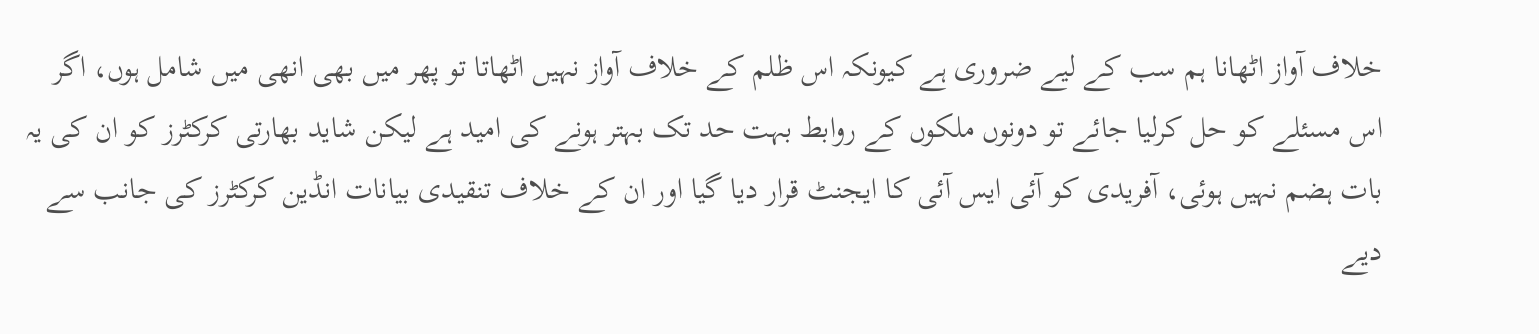خلاف آواز اٹھانا ہم سب کے لیے ضروری ہے کیونکہ اس ظلم کے خلاف آواز نہیں اٹھاتا تو پھر میں بھی انھی میں شامل ہوں، اگر اس مسئلے کو حل کرلیا جائے تو دونوں ملکوں کے روابط بہت حد تک بہتر ہونے کی امید ہے لیکن شاید بھارتی کرکٹرز کو ان کی یہ بات ہضم نہیں ہوئی، آفریدی کو آئی ایس آئی کا ایجنٹ قرار دیا گیا اور ان کے خلاف تنقیدی بیانات انڈین کرکٹرز کی جانب سے دیے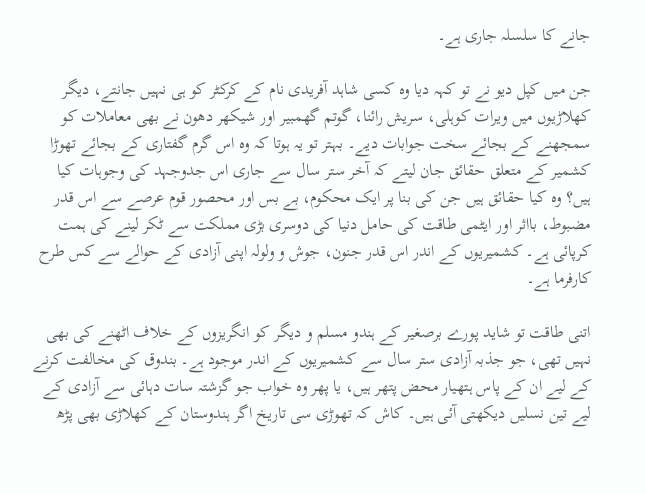جانے کا سلسلہ جاری ہے۔

جن میں کپل دیو نے تو کہہ دیا وہ کسی شاہد آفریدی نام کے کرکٹر کو ہی نہیں جانتے، دیگر کھلاڑیوں میں ویرات کوہلی، سریش رائنا، گوتم گھمبیر اور شیکھر دھون نے بھی معاملات کو سمجھنے کے بجائے سخت جوابات دیے۔ بہتر تو یہ ہوتا کہ وہ اس گرم گفتاری کے بجائے تھوڑا کشمیر کے متعلق حقائق جان لیتے کہ آخر ستر سال سے جاری اس جدوجہد کی وجوہات کیا ہیں؟ وہ کیا حقائق ہیں جن کی بنا پر ایک محکوم، بے بس اور محصور قوم عرصے سے اس قدر مضبوط، بااثر اور ایٹمی طاقت کی حامل دنیا کی دوسری بڑی مملکت سے ٹکر لینے کی ہمت کرپائی ہے۔ کشمیریوں کے اندر اس قدر جنون، جوش و ولولہ اپنی آزادی کے حوالے سے کس طرح کارفرما ہے۔

اتنی طاقت تو شاید پورے برصغیر کے ہندو مسلم و دیگر کو انگریزوں کے خلاف اٹھنے کی بھی نہیں تھی، جو جذبہ آزادی ستر سال سے کشمیریوں کے اندر موجود ہے۔ بندوق کی مخالفت کرنے کے لیے ان کے پاس ہتھیار محض پتھر ہیں، یا پھر وہ خواب جو گزشتہ سات دہائی سے آزادی کے لیے تین نسلیں دیکھتی آئی ہیں۔ کاش کہ تھوڑی سی تاریخ اگر ہندوستان کے کھلاڑی بھی پڑھ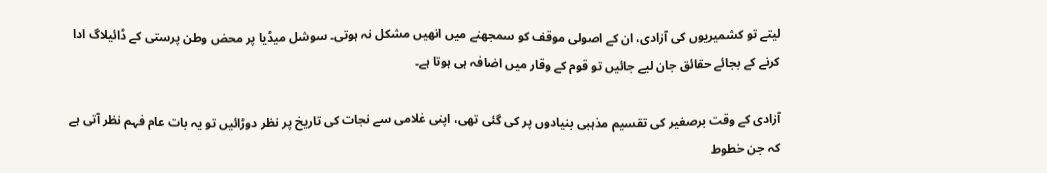لیتے تو کشمیریوں کی آزادی، ان کے اصولی موقف کو سمجھنے میں انھیں مشکل نہ ہوتی۔ سوشل میڈیا پر محض وطن پرستی کے ڈائیلاگ ادا کرنے کے بجائے حقائق جان لیے جائیں تو قوم کے وقار میں اضافہ ہی ہوتا ہے۔

آزادی کے وقت برصغیر کی تقسیم مذہبی بنیادوں پر کی گئی تھی، اپنی غلامی سے نجات کی تاریخ پر نظر دوڑائیں تو یہ بات عام فہم نظر آتی ہے کہ جن خطوط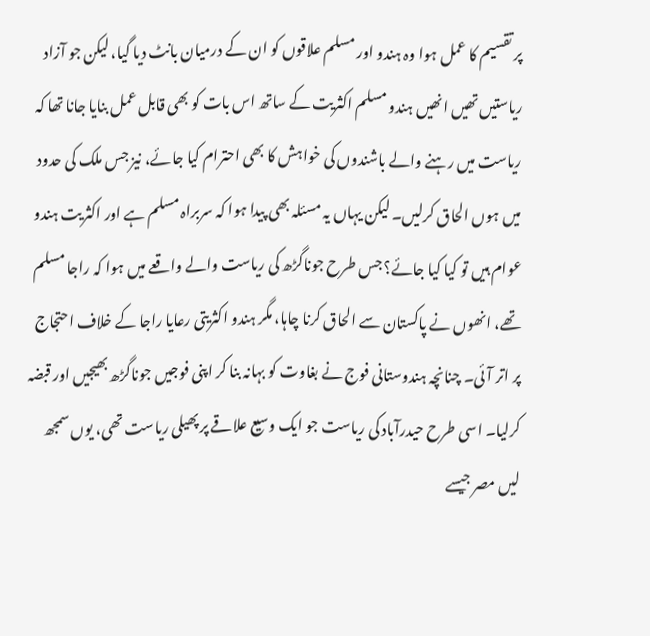پر تقسیم کا عمل ہوا وہ ہندو اور مسلم علاقوں کو ان کے درمیان بانٹ دیا گیا، لیکن جو آزاد ریاستیں تھیں انھیں ہندو مسلم اکثریت کے ساتھ اس بات کو بھی قابل عمل بنایا جانا تھا کہ ریاست میں رہنے والے باشندوں کی خواہش کا بھی احترام کیا جائے، نیز جس ملک کی حدود میں ہوں الحاق کرلیں۔ لیکن یہاں یہ مسئلہ بھی پیدا ہوا کہ سربراہ مسلم ہے اور اکثریت ہندو عوام ہیں تو کیا کیا جائے؟ جس طرح جوناگڑھ کی ریاست والے واقعے میں ہوا کہ راجا مسلم تھے، انھوں نے پاکستان سے الحاق کرنا چاہا، مگر ہندو اکثریتی رعایا راجا کے خلاف احتجاج پر اتر آئی۔ چنانچہ ہندوستانی فوج نے بغاوت کو بہانہ بنا کر اپنی فوجیں جوناگڑھ بھیجیں اور قبضہ کرلیا۔ اسی طرح حیدرآباد کی ریاست جو ایک وسیع علاقے پر پھیلی ریاست تھی، یوں سمجھ لیں مصر جیسے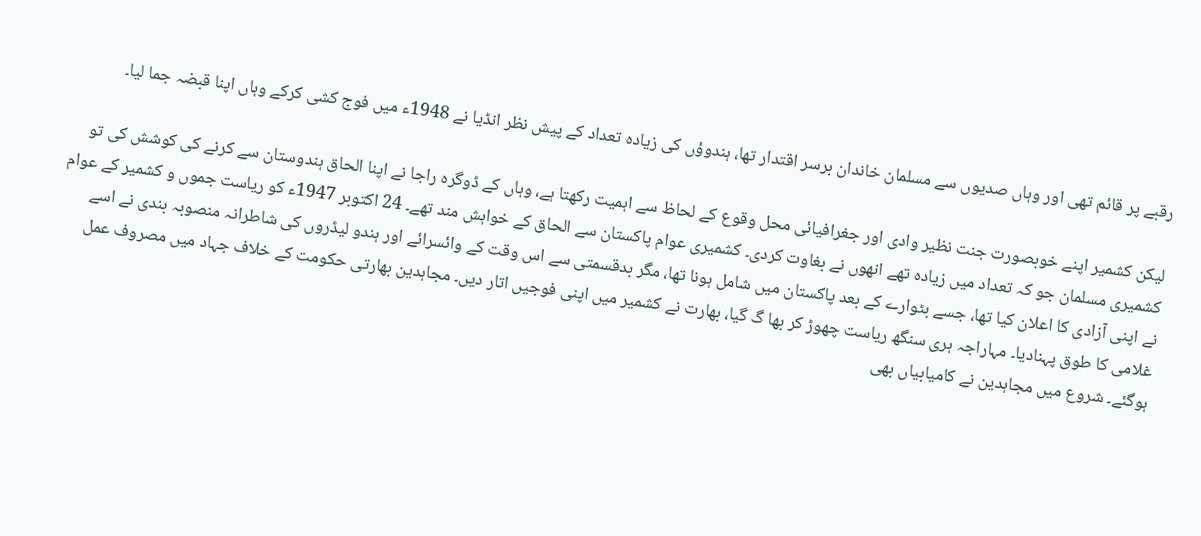رقبے پر قائم تھی اور وہاں صدیوں سے مسلمان خاندان برسر اقتدار تھا، ہندوؤں کی زیادہ تعداد کے پیش نظر انڈیا نے 1948ء میں فوج کشی کرکے وہاں اپنا قبضہ جما لیا۔

لیکن کشمیر اپنے خوبصورت جنت نظیر وادی اور جغرافیائی محل وقوع کے لحاظ سے اہمیت رکھتا ہے، وہاں کے ڈوگرہ راجا نے اپنا الحاق ہندوستان سے کرنے کی کوشش کی تو کشمیری مسلمان جو کہ تعداد میں زیادہ تھے انھوں نے بغاوت کردی۔ کشمیری عوام پاکستان سے الحاق کے خواہش مند تھے۔ 24 اکتوبر 1947ء کو ریاست جموں و کشمیر کے عوام نے اپنی آزادی کا اعلان کیا تھا، جسے بٹوارے کے بعد پاکستان میں شامل ہونا تھا، مگر بدقسمتی سے اس وقت کے وائسرائے اور ہندو لیڈروں کی شاطرانہ منصوبہ بندی نے اسے غلامی کا طوق پہنادیا۔ مہاراجہ ہری سنگھ ریاست چھوڑ کر بھا گ گیا، بھارت نے کشمیر میں اپنی فوجیں اتار دیں۔ مجاہدین بھارتی حکومت کے خلاف جہاد میں مصروف عمل ہوگئے۔ شروع میں مجاہدین نے کامیابیاں بھی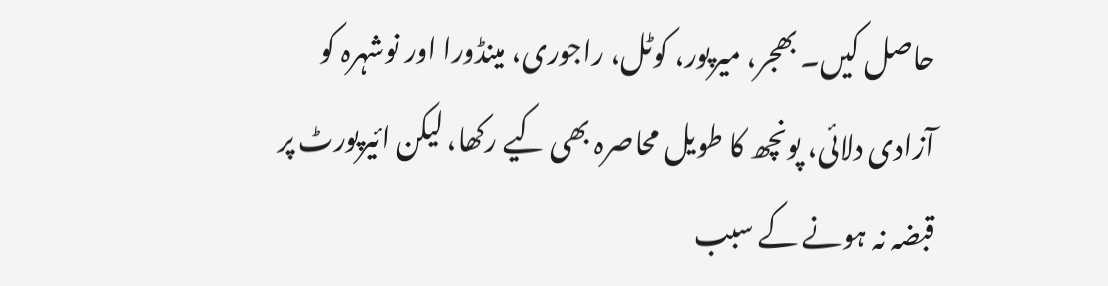حاصل کیں۔ بھجر، میرپور، کوٹل، راجوری، مینڈورا اور نوشہرہ کو آزادی دلائی، پونچھ کا طویل محاصرہ بھی کیے رکھا، لیکن ائیرپورٹ پر قبضہ نہ ہونے کے سبب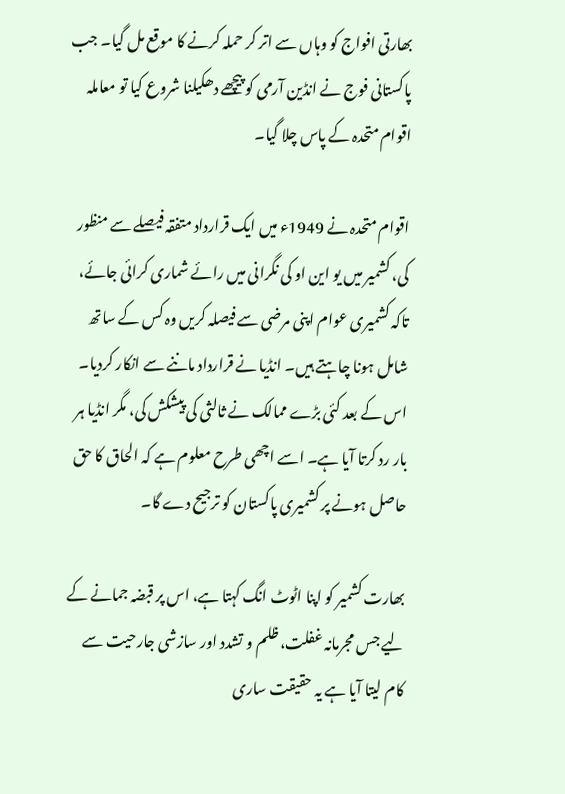بھارتی افواج کو وہاں سے اتر کر حملہ کرنے کا موقع مل گیا۔ جب پاکستانی فوج نے انڈین آرمی کو پیچھے دھکیلنا شروع کیا تو معاملہ اقوام متحدہ کے پاس چلا گیا۔

اقوام متحدہ نے 1949ء میں ایک قرارداد متفقہ فیصلے سے منظور کی، کشمیر میں یو این او کی نگرانی میں رائے شماری کرائی جائے، تاکہ کشمیری عوام اپنی مرضی سے فیصلہ کریں وہ کس کے ساتھ شامل ہونا چاہتے ہیں۔ انڈیا نے قرارداد ماننے سے انکار کردیا۔ اس کے بعد کئی بڑے ممالک نے ثالثی کی پیشکش کی، مگر انڈیا ہر بار رد کرتا آیا ہے۔ اسے اچھی طرح معلوم ہے کہ الحاق کا حق حاصل ہونے پر کشمیری پاکستان کو ترجیح دے گا۔

بھارت کشمیر کو اپنا اٹوٹ انگ کہتا ہے، اس پر قبضہ جمانے کے لیے جس مجرمانہ غفلت، ظلم و تشدد اور سازشی جارحیت سے کام لیتا آیا ہے یہ حقیقت ساری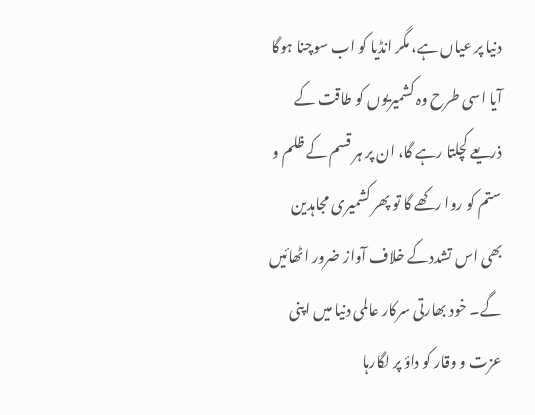دنیا پر عیاں ہے، مگر انڈیا کو اب سوچنا ہوگا آیا اسی طرح وہ کشمیریوں کو طاقت کے ذریعے کچلتا رہے گا، ان پر ہر قسم کے ظلم و ستم کو روا رکھے گا تو پھر کشمیری مجاہدین بھی اس تشددکے خلاف آواز ضرور اٹھائیں گے۔ خود بھارتی سرکار عالمی دنیا میں اپنی عزت و وقار کو داؤ پر لگارہا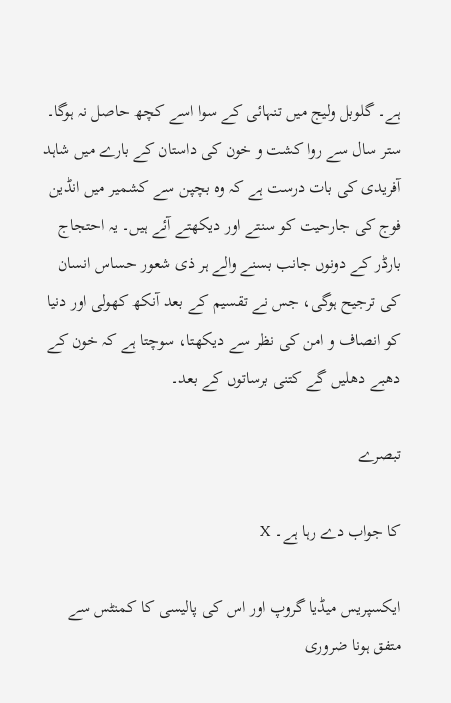ہے۔ گلوبل ولیج میں تنہائی کے سوا اسے کچھ حاصل نہ ہوگا۔ ستر سال سے روا کشت و خون کی داستان کے بارے میں شاہد آفریدی کی بات درست ہے کہ وہ بچپن سے کشمیر میں انڈین فوج کی جارحیت کو سنتے اور دیکھتے آئے ہیں۔ یہ احتجاج بارڈر کے دونوں جانب بسنے والے ہر ذی شعور حساس انسان کی ترجیح ہوگی، جس نے تقسیم کے بعد آنکھ کھولی اور دنیا کو انصاف و امن کی نظر سے دیکھتا، سوچتا ہے کہ خون کے دھبے دھلیں گے کتنی برساتوں کے بعد۔

تبصرے

کا جواب دے رہا ہے۔ X

ایکسپریس میڈیا گروپ اور اس کی پالیسی کا کمنٹس سے متفق ہونا ضروری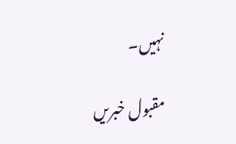نہیں۔

مقبول خبریں